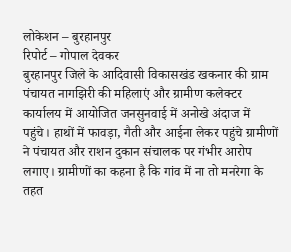लोकेशन – बुरहानपुर
रिपोर्ट – गोपाल देवकर
बुरहानपुर जिले के आदिवासी विकासखंड खकनार की ग्राम पंचायत नागझिरी की महिलाएं और ग्रामीण कलेक्टर कार्यालय में आयोजित जनसुनवाई में अनोखे अंदाज में पहुंचे। हाथों में फावड़ा, गैती और आईना लेकर पहुंचे ग्रामीणों ने पंचायत और राशन दुकान संचालक पर गंभीर आरोप लगाए। ग्रामीणों का कहना है कि गांव में ना तो मनरेगा के तहत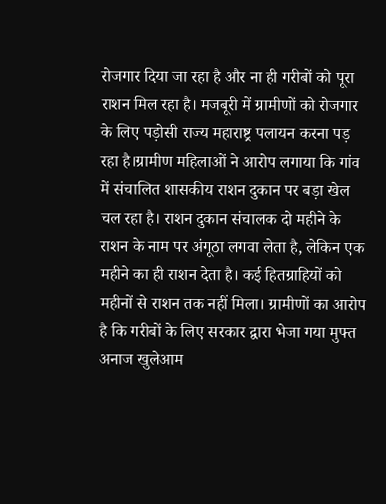रोजगार दिया जा रहा है और ना ही गरीबों को पूरा राशन मिल रहा है। मजबूरी में ग्रामीणों को रोजगार के लिए पड़ोसी राज्य महाराष्ट्र पलायन करना पड़ रहा है।ग्रामीण महिलाओं ने आरोप लगाया कि गांव में संचालित शासकीय राशन दुकान पर बड़ा खेल चल रहा है। राशन दुकान संचालक दो महीने के राशन के नाम पर अंगूठा लगवा लेता है, लेकिन एक महीने का ही राशन देता है। कई हितग्राहियों को महीनों से राशन तक नहीं मिला। ग्रामीणों का आरोप है कि गरीबों के लिए सरकार द्वारा भेजा गया मुफ्त अनाज खुलेआम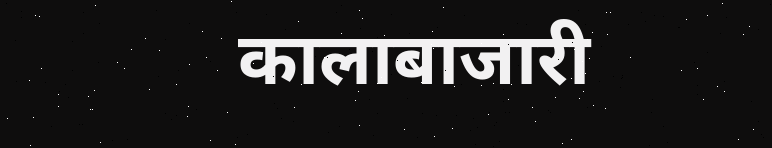कालाबाजारी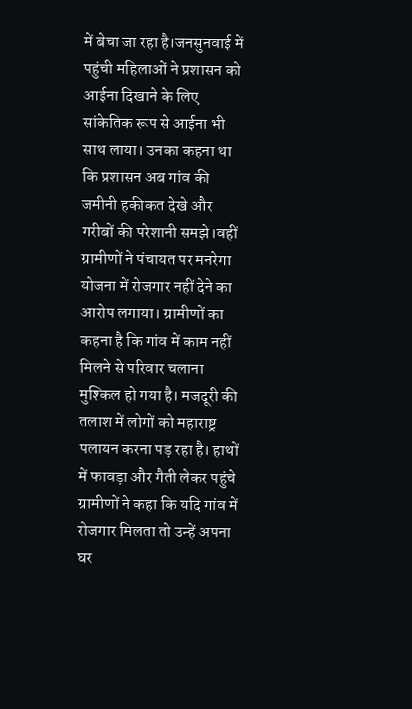में बेचा जा रहा है।जनसुनवाई में पहुंची महिलाओं ने प्रशासन को आईना दिखाने के लिए सांकेतिक रूप से आईना भी साथ लाया। उनका कहना था कि प्रशासन अब गांव की जमीनी हकीकत देखे और गरीबों की परेशानी समझे।वहीं ग्रामीणों ने पंचायत पर मनरेगा योजना में रोजगार नहीं देने का आरोप लगाया। ग्रामीणों का कहना है कि गांव में काम नहीं मिलने से परिवार चलाना मुश्किल हो गया है। मजदूरी की तलाश में लोगों को महाराष्ट्र पलायन करना पड़ रहा है। हाथों में फावड़ा और गैती लेकर पहुंचे ग्रामीणों ने कहा कि यदि गांव में रोजगार मिलता तो उन्हें अपना घर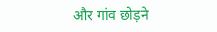और गांव छोड़ने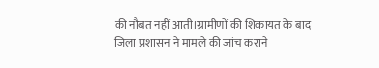की नौबत नहीं आती।ग्रामीणों की शिकायत के बाद जिला प्रशासन ने मामले की जांच कराने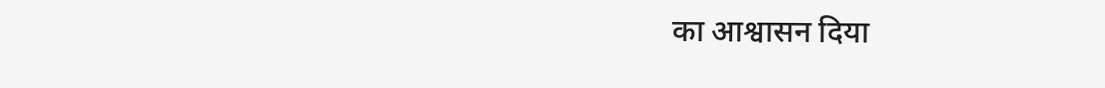का आश्वासन दिया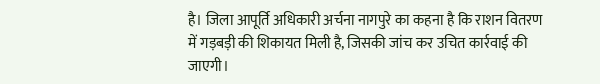है। जिला आपूर्ति अधिकारी अर्चना नागपुरे का कहना है कि राशन वितरण में गड़बड़ी की शिकायत मिली है, जिसकी जांच कर उचित कार्रवाई की जाएगी।